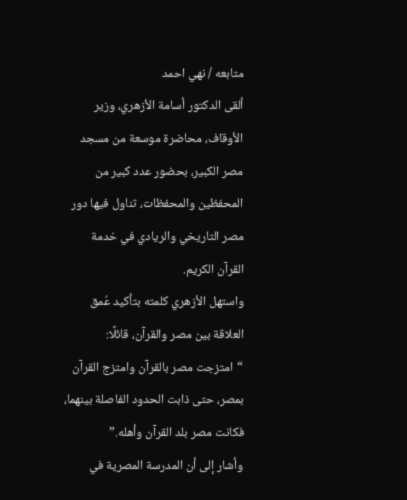متابعه / نهي احمد
ألقى الدكتور أسامة الأزهري، وزير الأوقاف، محاضرة موسعة من مسجد مصر الكبير، بحضور عدد كبير من المحفظين والمحفظات، تناول فيها دور مصر التاريخي والريادي في خدمة القرآن الكريم.
واستهل الأزهري كلمته بتأكيد عُمق العلاقة بين مصر والقرآن، قائلًا: “امتزجت مصر بالقرآن وامتزج القرآن بمصر، حتى ذابت الحدود الفاصلة بينهما، فكانت مصر بلد القرآن وأهله.”
وأشار إلى أن المدرسة المصرية في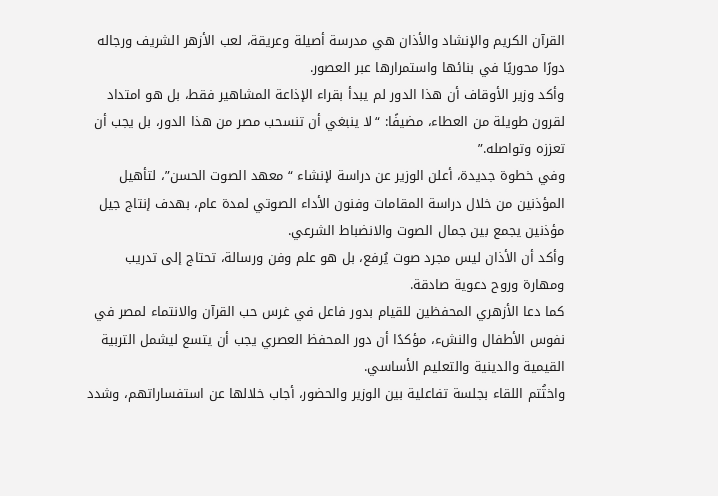القرآن الكريم والإنشاد والأذان هي مدرسة أصيلة وعريقة، لعب الأزهر الشريف ورجاله دورًا محوريًا في بنائها واستمرارها عبر العصور.
وأكد وزير الأوقاف أن هذا الدور لم يبدأ بقراء الإذاعة المشاهير فقط، بل هو امتداد لقرون طويلة من العطاء، مضيفًا: “لا ينبغي أن تنسحب مصر من هذا الدور، بل يجب أن تعززه وتواصله.”
وفي خطوة جديدة، أعلن الوزير عن دراسة لإنشاء “معهد الصوت الحسن”، لتأهيل المؤذنين من خلال دراسة المقامات وفنون الأداء الصوتي لمدة عام، بهدف إنتاج جيل مؤذنين يجمع بين جمال الصوت والانضباط الشرعي.
وأكد أن الأذان ليس مجرد صوت يُرفع، بل هو علم وفن ورسالة، تحتاج إلى تدريب ومهارة وروح دعوية صادقة.
كما دعا الأزهري المحفظين للقيام بدور فاعل في غرس حب القرآن والانتماء لمصر في نفوس الأطفال والنشء، مؤكدًا أن دور المحفظ العصري يجب أن يتسع ليشمل التربية القيمية والدينية والتعليم الأساسي.
واختُتم اللقاء بجلسة تفاعلية بين الوزير والحضور، أجاب خلالها عن استفساراتهم، وشدد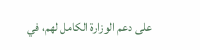على دعم الوزارة الكامل لهم، في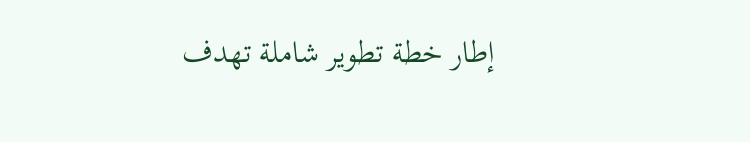إطار خطة تطوير شاملة تهدف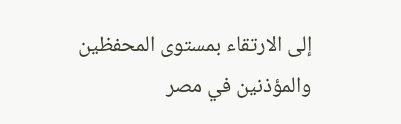إلى الارتقاء بمستوى المحفظين والمؤذنين في مصر